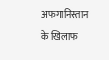अफगानिस्तान के खिलाफ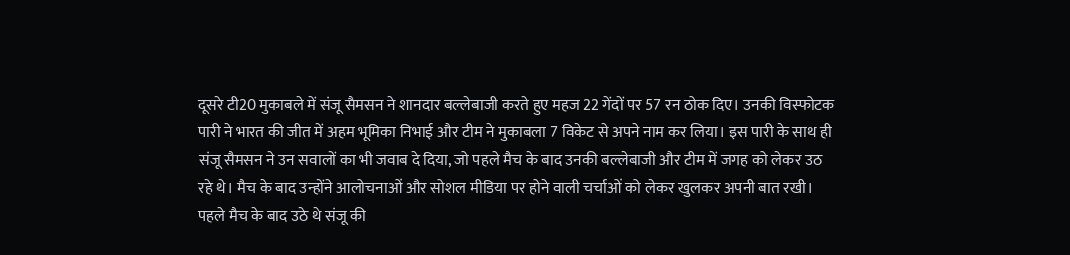दूसरे टी20 मुकाबले में संजू सैमसन ने शानदार बल्लेबाजी करते हुए महज 22 गेंदों पर 57 रन ठोक दिए। उनकी विस्फोटक पारी ने भारत की जीत में अहम भूमिका निभाई और टीम ने मुकाबला 7 विकेट से अपने नाम कर लिया। इस पारी के साथ ही संजू सैमसन ने उन सवालों का भी जवाब दे दिया, जो पहले मैच के बाद उनकी बल्लेबाजी और टीम में जगह को लेकर उठ रहे थे। मैच के बाद उन्होंने आलोचनाओं और सोशल मीडिया पर होने वाली चर्चाओं को लेकर खुलकर अपनी बात रखी।
पहले मैच के बाद उठे थे संजू की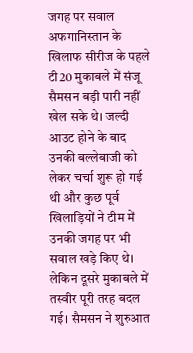जगह पर सवाल
अफगानिस्तान के खिलाफ सीरीज के पहले टी20 मुकाबले में संजू सैमसन बड़ी पारी नहीं खेल सके थे। जल्दी आउट होने के बाद उनकी बल्लेबाजी को लेकर चर्चा शुरू हो गई थी और कुछ पूर्व खिलाड़ियों ने टीम में उनकी जगह पर भी सवाल खड़े किए थे। लेकिन दूसरे मुकाबले में तस्वीर पूरी तरह बदल गई। सैमसन ने शुरुआत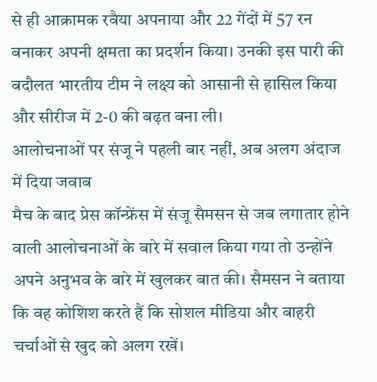से ही आक्रामक रवैया अपनाया और 22 गेंदों में 57 रन बनाकर अपनी क्षमता का प्रदर्शन किया। उनकी इस पारी की बदौलत भारतीय टीम ने लक्ष्य को आसानी से हासिल किया और सीरीज में 2-0 की बढ़त बना ली।
आलोचनाओं पर संजू ने पहली बार नहीं, अब अलग अंदाज में दिया जवाब
मैच के बाद प्रेस कॉन्फ्रेंस में संजू सैमसन से जब लगातार होने वाली आलोचनाओं के बारे में सवाल किया गया तो उन्होंने अपने अनुभव के बारे में खुलकर बात की। सैमसन ने बताया कि वह कोशिश करते हैं कि सोशल मीडिया और बाहरी चर्चाओं से खुद को अलग रखें।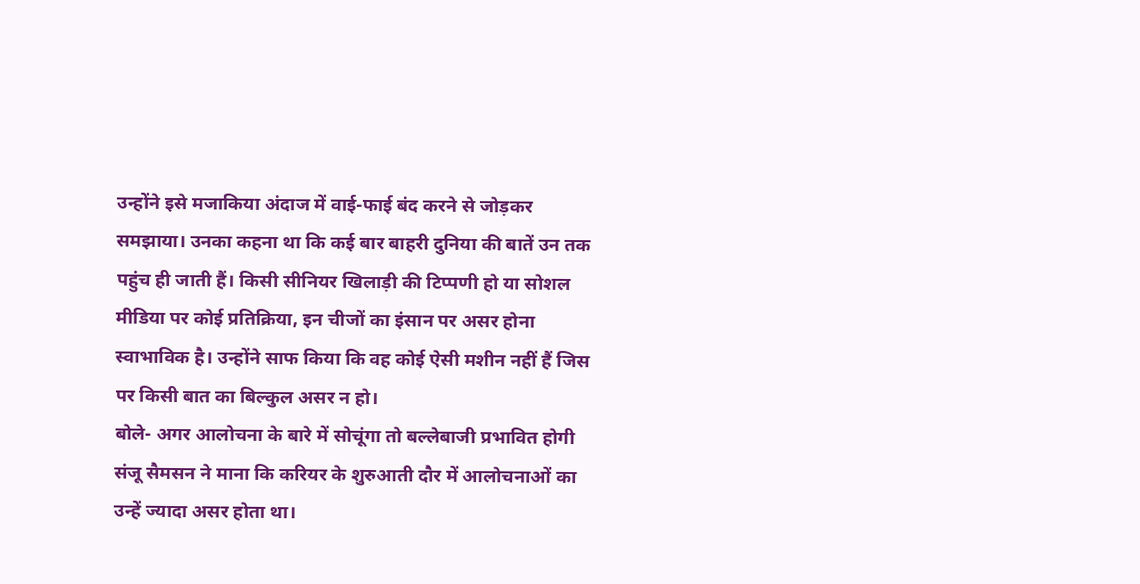उन्होंने इसे मजाकिया अंदाज में वाई-फाई बंद करने से जोड़कर समझाया। उनका कहना था कि कई बार बाहरी दुनिया की बातें उन तक पहुंच ही जाती हैं। किसी सीनियर खिलाड़ी की टिप्पणी हो या सोशल मीडिया पर कोई प्रतिक्रिया, इन चीजों का इंसान पर असर होना स्वाभाविक है। उन्होंने साफ किया कि वह कोई ऐसी मशीन नहीं हैं जिस पर किसी बात का बिल्कुल असर न हो।
बोले- अगर आलोचना के बारे में सोचूंगा तो बल्लेबाजी प्रभावित होगी
संजू सैमसन ने माना कि करियर के शुरुआती दौर में आलोचनाओं का उन्हें ज्यादा असर होता था।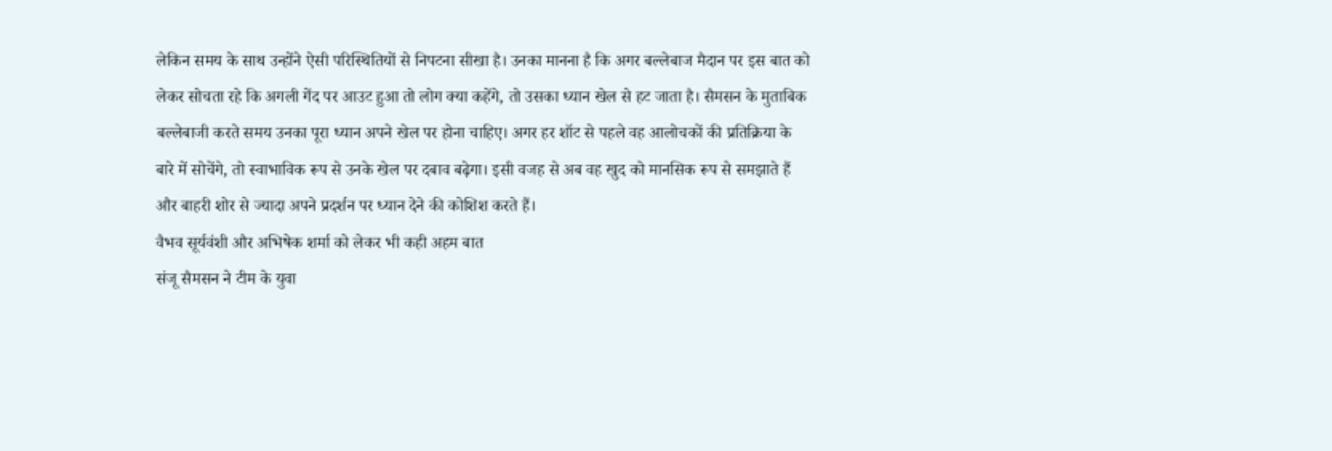लेकिन समय के साथ उन्होंने ऐसी परिस्थितियों से निपटना सीखा है। उनका मानना है कि अगर बल्लेबाज मैदान पर इस बात को लेकर सोचता रहे कि अगली गेंद पर आउट हुआ तो लोग क्या कहेंगे, तो उसका ध्यान खेल से हट जाता है। सैमसन के मुताबिक बल्लेबाजी करते समय उनका पूरा ध्यान अपने खेल पर होना चाहिए। अगर हर शॉट से पहले वह आलोचकों की प्रतिक्रिया के बारे में सोचेंगे, तो स्वाभाविक रूप से उनके खेल पर दबाव बढ़ेगा। इसी वजह से अब वह खुद को मानसिक रूप से समझाते हैं और बाहरी शोर से ज्यादा अपने प्रदर्शन पर ध्यान देने की कोशिश करते हैं।
वैभव सूर्यवंशी और अभिषेक शर्मा को लेकर भी कही अहम बात
संजू सैमसन ने टीम के युवा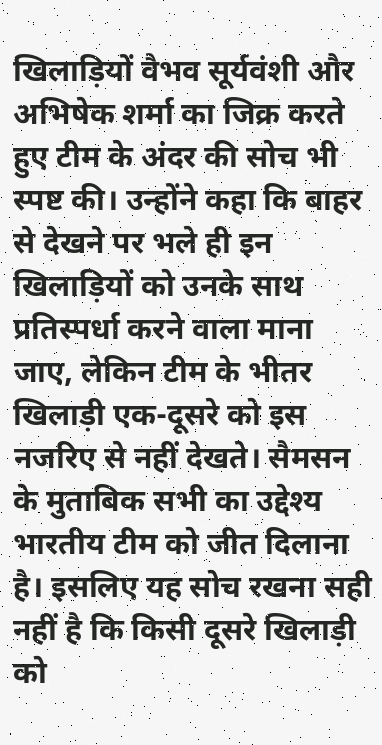खिलाड़ियों वैभव सूर्यवंशी और अभिषेक शर्मा का जिक्र करते हुए टीम के अंदर की सोच भी स्पष्ट की। उन्होंने कहा कि बाहर से देखने पर भले ही इन खिलाड़ियों को उनके साथ प्रतिस्पर्धा करने वाला माना जाए, लेकिन टीम के भीतर खिलाड़ी एक-दूसरे को इस नजरिए से नहीं देखते। सैमसन के मुताबिक सभी का उद्देश्य भारतीय टीम को जीत दिलाना है। इसलिए यह सोच रखना सही नहीं है कि किसी दूसरे खिलाड़ी को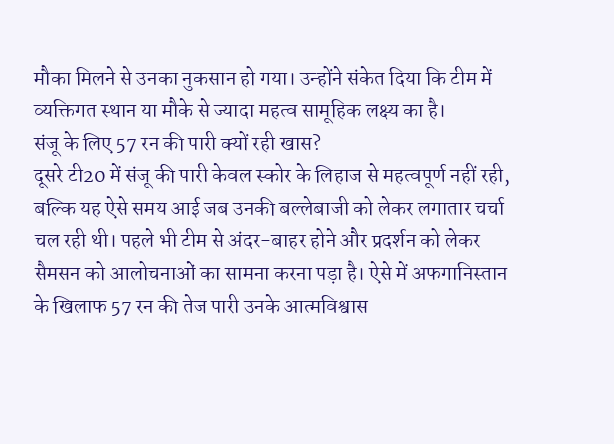मौका मिलने से उनका नुकसान हो गया। उन्होंने संकेत दिया कि टीम में व्यक्तिगत स्थान या मौके से ज्यादा महत्व सामूहिक लक्ष्य का है।
संजू के लिए 57 रन की पारी क्यों रही खास?
दूसरे टी20 में संजू की पारी केवल स्कोर के लिहाज से महत्वपूर्ण नहीं रही, बल्कि यह ऐसे समय आई जब उनकी बल्लेबाजी को लेकर लगातार चर्चा चल रही थी। पहले भी टीम से अंदर-बाहर होने और प्रदर्शन को लेकर सैमसन को आलोचनाओं का सामना करना पड़ा है। ऐसे में अफगानिस्तान के खिलाफ 57 रन की तेज पारी उनके आत्मविश्वास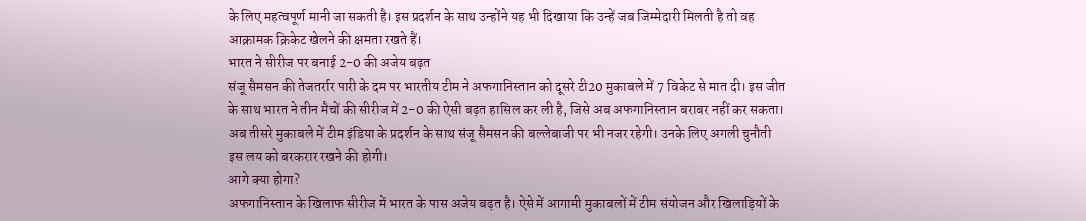के लिए महत्वपूर्ण मानी जा सकती है। इस प्रदर्शन के साथ उन्होंने यह भी दिखाया कि उन्हें जब जिम्मेदारी मिलती है तो वह आक्रामक क्रिकेट खेलने की क्षमता रखते हैं।
भारत ने सीरीज पर बनाई 2-0 की अजेय बढ़त
संजू सैमसन की तेजतर्रार पारी के दम पर भारतीय टीम ने अफगानिस्तान को दूसरे टी20 मुकाबले में 7 विकेट से मात दी। इस जीत के साथ भारत ने तीन मैचों की सीरीज में 2-0 की ऐसी बढ़त हासिल कर ली है, जिसे अब अफगानिस्तान बराबर नहीं कर सकता। अब तीसरे मुकाबले में टीम इंडिया के प्रदर्शन के साथ संजू सैमसन की बल्लेबाजी पर भी नजर रहेगी। उनके लिए अगली चुनौती इस लय को बरकरार रखने की होगी।
आगे क्या होगा?
अफगानिस्तान के खिलाफ सीरीज में भारत के पास अजेय बढ़त है। ऐसे में आगामी मुकाबलों में टीम संयोजन और खिलाड़ियों के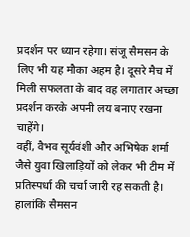प्रदर्शन पर ध्यान रहेगा। संजू सैमसन के लिए भी यह मौका अहम है। दूसरे मैच में मिली सफलता के बाद वह लगातार अच्छा प्रदर्शन करके अपनी लय बनाए रखना चाहेंगे।
वहीं, वैभव सूर्यवंशी और अभिषेक शर्मा जैसे युवा खिलाड़ियों को लेकर भी टीम में प्रतिस्पर्धा की चर्चा जारी रह सकती है। हालांकि सैमसन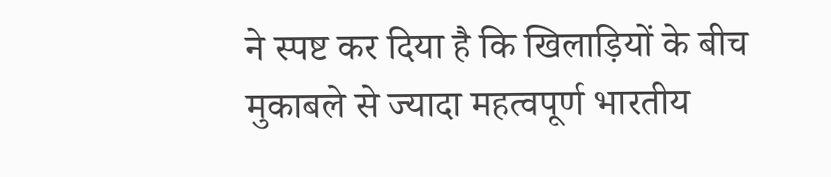ने स्पष्ट कर दिया है कि खिलाड़ियों के बीच मुकाबले से ज्यादा महत्वपूर्ण भारतीय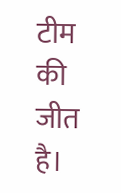टीम की जीत है।